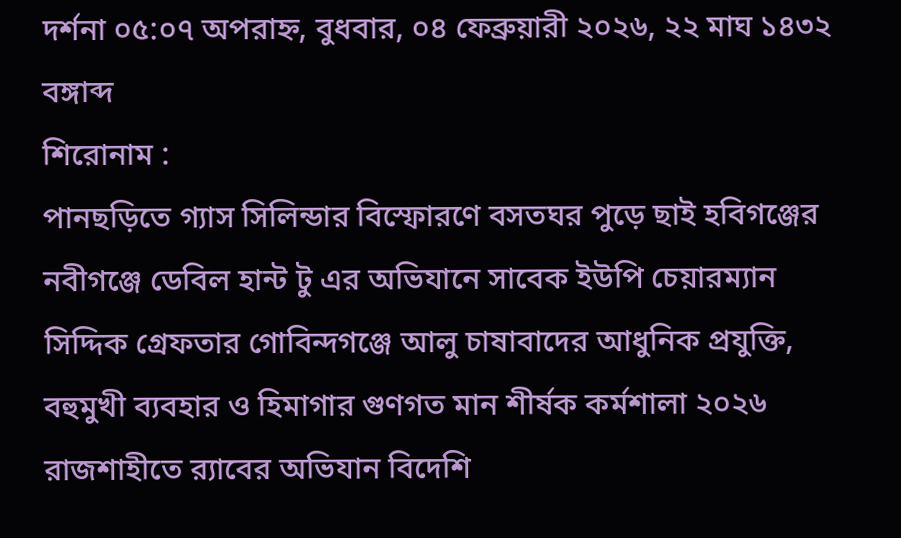দর্শনা ০৫:০৭ অপরাহ্ন, বুধবার, ০৪ ফেব্রুয়ারী ২০২৬, ২২ মাঘ ১৪৩২ বঙ্গাব্দ
শিরোনাম :
পানছড়িতে গ্যাস সিলিন্ডার বিস্ফোরণে বসতঘর পুড়ে ছাই হবিগঞ্জের নবীগঞ্জে ডেবিল হান্ট টু এর অভিযানে সাবেক ইউপি চেয়ারম্যান সিদ্দিক গ্রেফতার গোবিন্দগঞ্জে আলু চাষাবাদের আধুনিক প্রযুক্তি, বহুমুখী ব্যবহার ও হিমাগার গুণগত মান শীর্ষক কর্মশালা ২০২৬ রাজশাহীতে র‍্যাবের অভিযান বিদেশি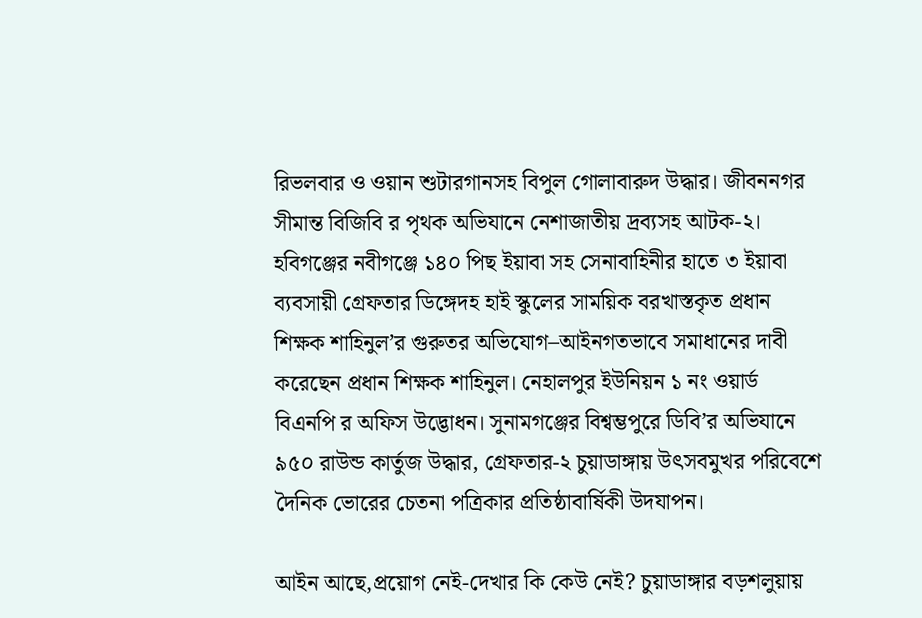রিভলবার ও ওয়ান শুটারগানসহ বিপুল গোলাবারুদ উদ্ধার। জীবননগর সীমান্ত বিজিবি র পৃথক অভিযানে নেশাজাতীয় দ্রব্যসহ আটক-২। হবিগঞ্জের নবীগঞ্জে ১৪০ পিছ ইয়াবা সহ সেনাবাহিনীর হাতে ৩ ইয়াবা ব্যবসায়ী গ্রেফতার ডিঙ্গেদহ হাই স্কুলের সাময়িক বরখাস্তকৃত প্রধান শিক্ষক শাহিনুল’র গুরুতর অভিযোগ–আইনগতভাবে সমাধানের দাবী করেছেন প্রধান শিক্ষক শাহিনুল। নেহালপুর ইউনিয়ন ১ নং ওয়ার্ড বিএনপি র অফিস উদ্ভোধন। সুনামগঞ্জের বিশ্বম্ভপুরে ডিবি’র অভিযানে ৯৫০ রাউন্ড কার্তুজ উদ্ধার, গ্রেফতার-২ চুয়াডাঙ্গায় উৎসবমুখর পরিবেশে দৈনিক ভোরের চেতনা পত্রিকার প্রতিষ্ঠাবার্ষিকী উদযাপন।

আইন আছে,প্রয়োগ নেই-দেখার কি কেউ নেই? চুয়াডাঙ্গার বড়শলুয়ায়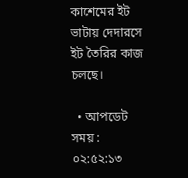কাশেমের ইট ভাটায় দেদারসে ইট তৈরির কাজ চলছে।

  • আপডেট সময় : ০২:৫২:১৩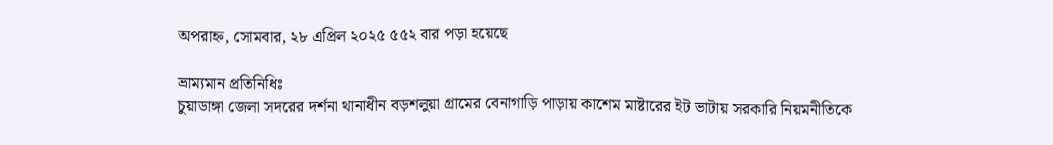অপরাহ্ন, সোমবার, ২৮ এপ্রিল ২০২৫ ৫৫২ বার পড়া হয়েছে

ভ্রাম্যমান প্রতিনিধিঃ
চুয়াডাঙ্গা জেলা সদরের দর্শনা থানাধীন বড়শলুয়া গ্রামের বেনাগাড়ি পাড়ায় কাশেম মাষ্টারের ইট ভাটায় সরকারি নিয়মনীতিকে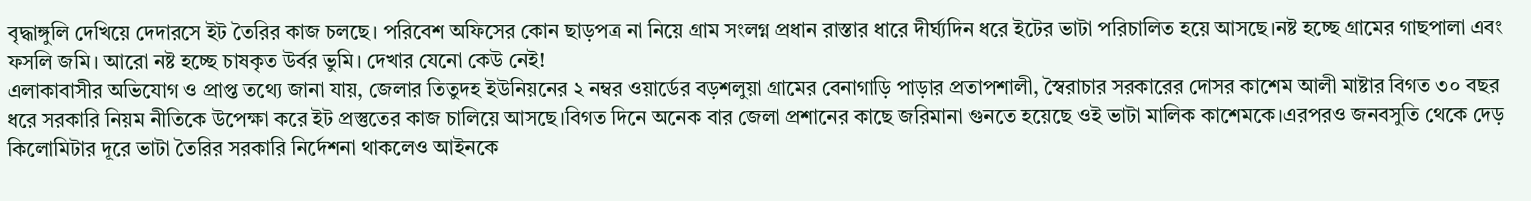বৃদ্ধাঙ্গুলি দেখিয়ে দেদারসে ইট তৈরির কাজ চলছে। পরিবেশ অফিসের কোন ছাড়পত্র না নিয়ে গ্রাম সংলগ্ন প্রধান রাস্তার ধারে দীর্ঘ্যদিন ধরে ইটের ভাটা পরিচালিত হয়ে আসছে।নষ্ট হচ্ছে গ্রামের গাছপালা এবং ফসলি জমি। আরো নষ্ট হচ্ছে চাষকৃত উর্বর ভুমি। দেখার যেনো কেউ নেই!
এলাকাবাসীর অভিযোগ ও প্রাপ্ত তথ্যে জানা যায়, জেলার তিতুদহ ইউনিয়নের ২ নম্বর ওয়ার্ডের বড়শলুয়া গ্রামের বেনাগাড়ি পাড়ার প্রতাপশালী, স্বৈরাচার সরকারের দোসর কাশেম আলী মাষ্টার বিগত ৩০ বছর ধরে সরকারি নিয়ম নীতিকে উপেক্ষা করে ইট প্রস্তুতের কাজ চালিয়ে আসছে।বিগত দিনে অনেক বার জেলা প্রশানের কাছে জরিমানা গুনতে হয়েছে ওই ভাটা মালিক কাশেমকে।এরপরও জনবসুতি থেকে দেড় কিলোমিটার দূরে ভাটা তৈরির সরকারি নির্দেশনা থাকলেও আইনকে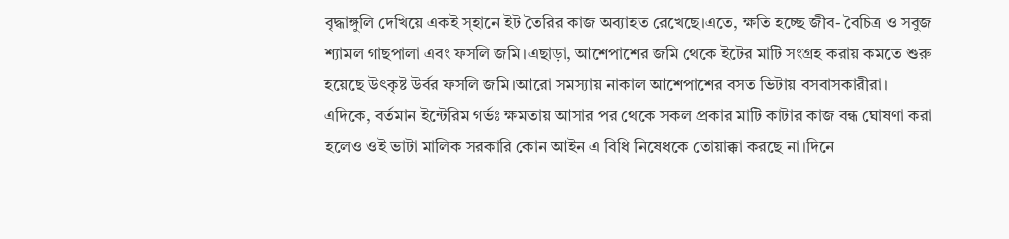বৃদ্ধাঙ্গুলি দেখিয়ে একই স্হানে ইট তৈরির কাজ অব্যাহত রেখেছে।এতে, ক্ষতি হচ্ছে জীব- বৈচিত্র ও সবুজ শ্যামল গাছপালা এবং ফসলি জমি।এছাড়া, আশেপাশের জমি থেকে ইটের মাটি সংগ্রহ করায় কমতে শুরু হয়েছে উৎকৃষ্ট উর্বর ফসলি জমি।আরো সমস্যায় নাকাল আশেপাশের বসত ভিটায় বসবাসকারীরা।
এদিকে, বর্তমান ইন্টেরিম গর্ভঃ ক্ষমতায় আসার পর থেকে সকল প্রকার মাটি কাটার কাজ বন্ধ ঘোষণা করা হলেও ওই ভাটা মালিক সরকারি কোন আইন এ বিধি নিষেধকে তোয়াক্কা করছে না।দিনে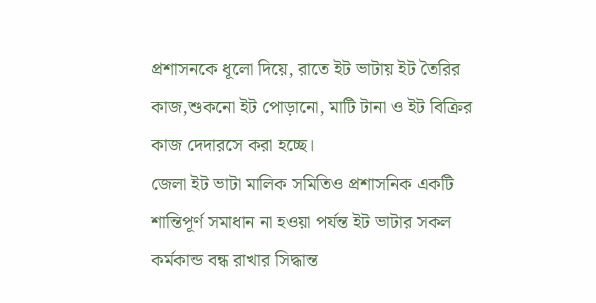প্রশাসনকে ধূলো দিয়ে, রাতে ইট ভাটায় ইট তৈরির কাজ,শুকনো ইট পোড়ানো, মাটি টানা ও ইট বিক্রির কাজ দেদারসে করা হচ্ছে।
জেলা ইট ভাটা মালিক সমিতিও প্রশাসনিক একটি শান্তিপূর্ণ সমাধান না হওয়া পর্যন্ত ইট ভাটার সকল কর্মকান্ড বন্ধ রাখার সিদ্ধান্ত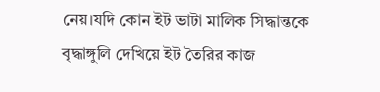নেয়।যদি কোন ইট ভাটা মালিক সিদ্ধান্তকে বৃদ্ধাঙ্গুলি দেখিয়ে ইট তৈরির কাজ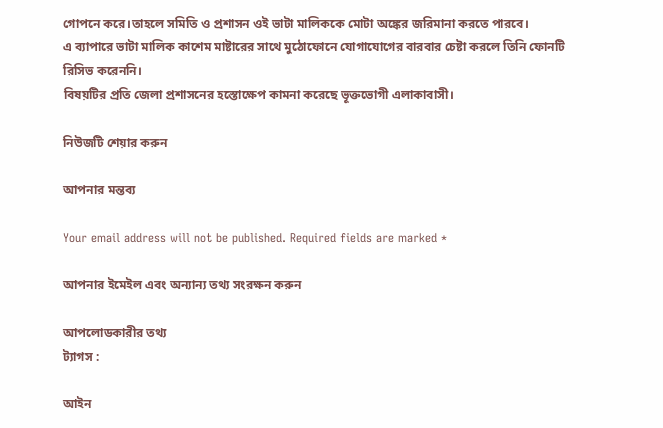গোপনে করে।তাহলে সমিতি ও প্রশাসন ওই ভাটা মালিককে মোটা অঙ্কের জরিমানা করতে পারবে।
এ ব্যাপারে ভাটা মালিক কাশেম মাষ্টারের সাথে মুঠোফোনে যোগাযোগের বারবার চেষ্টা করলে তিনি ফোনটি রিসিভ করেননি।
বিষয়টির প্রতি জেলা প্রশাসনের হস্তোক্ষেপ কামনা করেছে ভূক্তভোগী এলাকাবাসী।

নিউজটি শেয়ার করুন

আপনার মন্তব্য

Your email address will not be published. Required fields are marked *

আপনার ইমেইল এবং অন্যান্য তথ্য সংরক্ষন করুন

আপলোডকারীর তথ্য
ট্যাগস :

আইন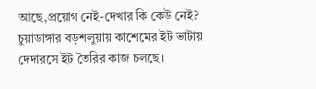আছে,প্রয়োগ নেই-দেখার কি কেউ নেই? চুয়াডাঙ্গার বড়শলুয়ায় কাশেমের ইট ভাটায় দেদারসে ইট তৈরির কাজ চলছে।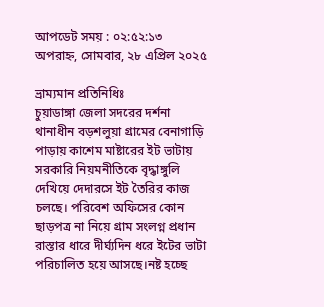আপডেট সময় : ০২:৫২:১৩ অপরাহ্ন, সোমবার, ২৮ এপ্রিল ২০২৫

ভ্রাম্যমান প্রতিনিধিঃ
চুয়াডাঙ্গা জেলা সদরের দর্শনা থানাধীন বড়শলুয়া গ্রামের বেনাগাড়ি পাড়ায় কাশেম মাষ্টারের ইট ভাটায় সরকারি নিয়মনীতিকে বৃদ্ধাঙ্গুলি দেখিয়ে দেদারসে ইট তৈরির কাজ চলছে। পরিবেশ অফিসের কোন ছাড়পত্র না নিয়ে গ্রাম সংলগ্ন প্রধান রাস্তার ধারে দীর্ঘ্যদিন ধরে ইটের ভাটা পরিচালিত হয়ে আসছে।নষ্ট হচ্ছে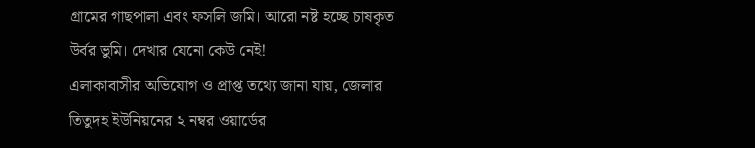গ্রামের গাছপালা এবং ফসলি জমি। আরো নষ্ট হচ্ছে চাষকৃত উর্বর ভুমি। দেখার যেনো কেউ নেই!
এলাকাবাসীর অভিযোগ ও প্রাপ্ত তথ্যে জানা যায়, জেলার তিতুদহ ইউনিয়নের ২ নম্বর ওয়ার্ডের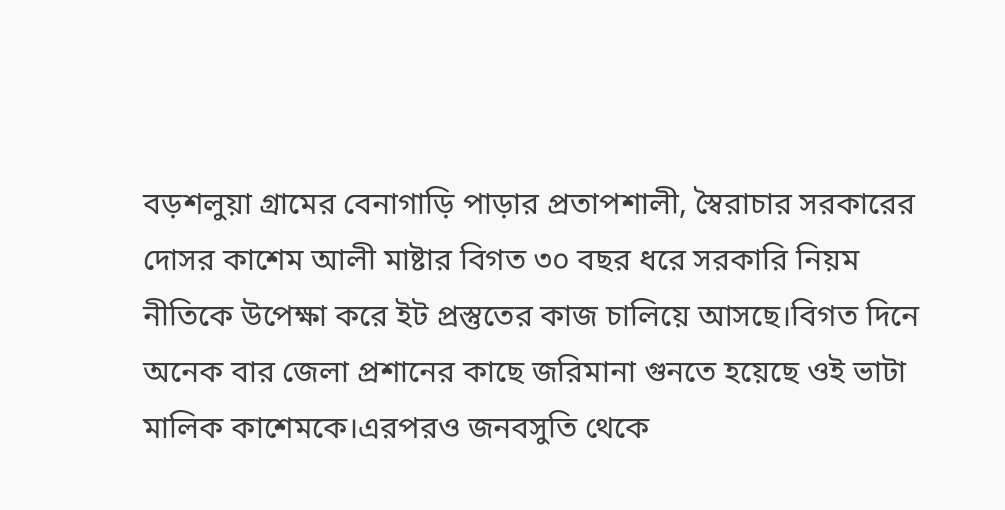বড়শলুয়া গ্রামের বেনাগাড়ি পাড়ার প্রতাপশালী, স্বৈরাচার সরকারের দোসর কাশেম আলী মাষ্টার বিগত ৩০ বছর ধরে সরকারি নিয়ম নীতিকে উপেক্ষা করে ইট প্রস্তুতের কাজ চালিয়ে আসছে।বিগত দিনে অনেক বার জেলা প্রশানের কাছে জরিমানা গুনতে হয়েছে ওই ভাটা মালিক কাশেমকে।এরপরও জনবসুতি থেকে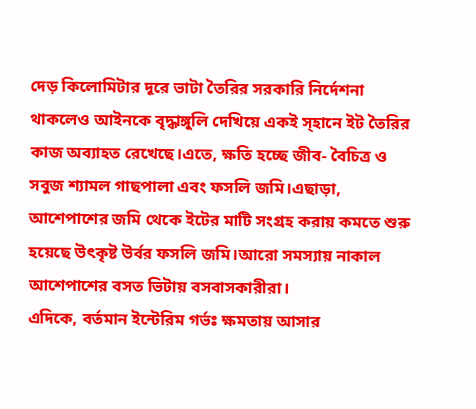দেড় কিলোমিটার দূরে ভাটা তৈরির সরকারি নির্দেশনা থাকলেও আইনকে বৃদ্ধাঙ্গুলি দেখিয়ে একই স্হানে ইট তৈরির কাজ অব্যাহত রেখেছে।এতে, ক্ষতি হচ্ছে জীব- বৈচিত্র ও সবুজ শ্যামল গাছপালা এবং ফসলি জমি।এছাড়া, আশেপাশের জমি থেকে ইটের মাটি সংগ্রহ করায় কমতে শুরু হয়েছে উৎকৃষ্ট উর্বর ফসলি জমি।আরো সমস্যায় নাকাল আশেপাশের বসত ভিটায় বসবাসকারীরা।
এদিকে, বর্তমান ইন্টেরিম গর্ভঃ ক্ষমতায় আসার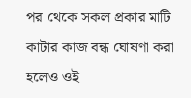পর থেকে সকল প্রকার মাটি কাটার কাজ বন্ধ ঘোষণা করা হলেও ওই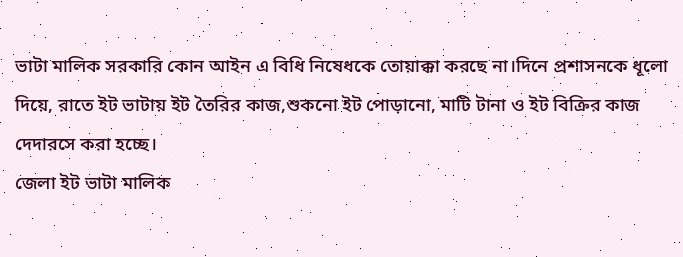ভাটা মালিক সরকারি কোন আইন এ বিধি নিষেধকে তোয়াক্কা করছে না।দিনে প্রশাসনকে ধূলো দিয়ে, রাতে ইট ভাটায় ইট তৈরির কাজ,শুকনো ইট পোড়ানো, মাটি টানা ও ইট বিক্রির কাজ দেদারসে করা হচ্ছে।
জেলা ইট ভাটা মালিক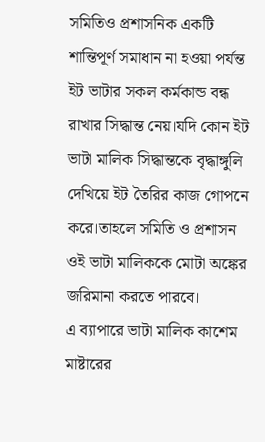সমিতিও প্রশাসনিক একটি শান্তিপূর্ণ সমাধান না হওয়া পর্যন্ত ইট ভাটার সকল কর্মকান্ড বন্ধ রাখার সিদ্ধান্ত নেয়।যদি কোন ইট ভাটা মালিক সিদ্ধান্তকে বৃদ্ধাঙ্গুলি দেখিয়ে ইট তৈরির কাজ গোপনে করে।তাহলে সমিতি ও প্রশাসন ওই ভাটা মালিককে মোটা অঙ্কের জরিমানা করতে পারবে।
এ ব্যাপারে ভাটা মালিক কাশেম মাষ্টারের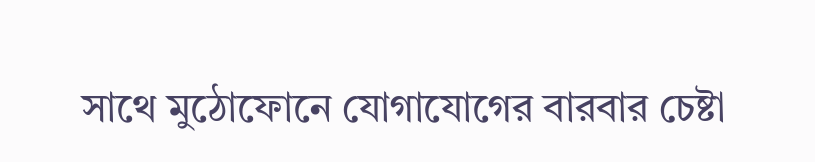সাথে মুঠোফোনে যোগাযোগের বারবার চেষ্টা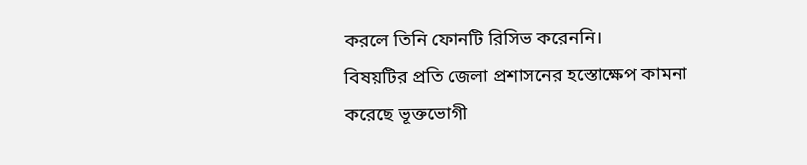করলে তিনি ফোনটি রিসিভ করেননি।
বিষয়টির প্রতি জেলা প্রশাসনের হস্তোক্ষেপ কামনা করেছে ভূক্তভোগী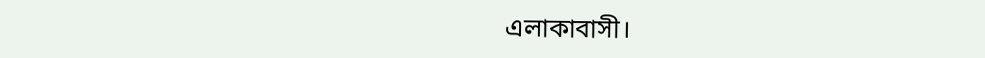এলাকাবাসী।